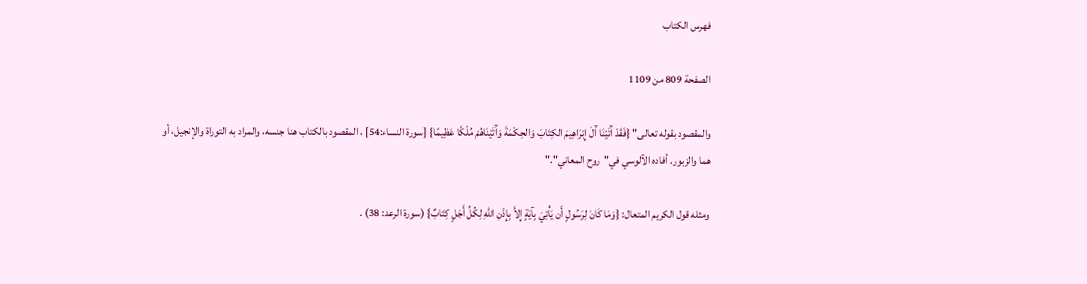فهرس الكتاب

الصفحة 809 من 1109

والمقصود بقوله تعالى" {فَقَدْ آَتَيْنَا آَلَ إِبْرَاهِيمَ الكِتَابَ وَالحِكْمَةَ وَآَتَيْنَاهُمْ مُلْكًا عَظِيمًا} [سورة النساء:54] ، المقصود بالكتاب هنا جنسه، والمراد به التوراة والإنجيل، أو هما والزبور. أفاده الآلوسي في"روح المعاني"."

ومثله قول الكريم المتعال: {وَمَا كَانَ لِرَسُولٍ أَن يَأْتِيَ بِآيَةٍ إِلاَّ بِإِذْنِ اللّهِ لِكُلِّ أَجَلٍ كِتَابٌ} (سورة الرعد: 38) .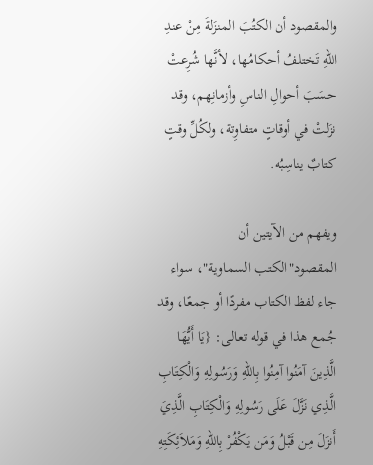والمقصود أن الكتُبَ المنزَلةَ مِنْ عندِ اللهِ تَختلفُ أحكامُها، لأنَّها شُرِعتْ حسَبَ أحوالِ الناسِ وأزمانِهم، وقد نزَلتْ في أوقاتٍ متفاوِتة، ولكُلِّ وقتٍ كتابٌ يناسِبُه.

ويفهم من الآيتين أن المقصود"الكتب السماوية"، سواء جاء لفظ الكتاب مفردًا أو جمعًا، وقد جُمع هذا في قوله تعالى: {يَا أَيُّهَا الَّذِينَ آمَنُوا آمِنُوا بِاللّهِ وَرَسُولِهِ وَالْكِتَابِ الَّذِي نَزَّلَ عَلَى رَسُولِهِ وَالْكِتَابِ الَّذِيَ أَنزَلَ مِن قَبْلُ وَمَن يَكْفُرْ بِاللّهِ وَمَلاَئِكَتِهِ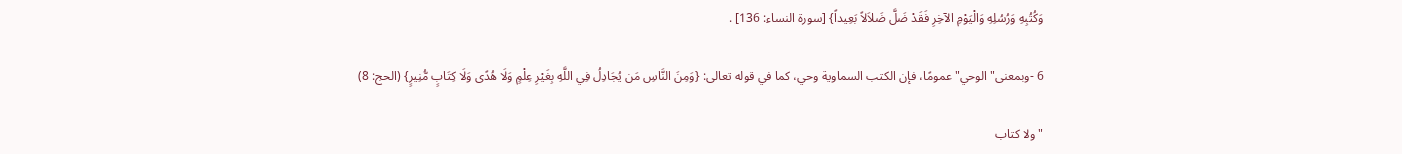وَكُتُبِهِ وَرُسُلِهِ وَالْيَوْمِ الآخِرِ فَقَدْ ضَلَّ ضَلاَلاً بَعِيداً} [سورة النساء: 136] .

6 -وبمعنى"الوحي"عمومًا، فإن الكتب السماوية وحي، كما في قوله تعالى: {وَمِنَ النَّاسِ مَن يُجَادِلُ فِي اللَّهِ بِغَيْرِ عِلْمٍ وَلَا هُدًى وَلَا كِتَابٍ مُّنِيرٍ} (الحج: 8)

"ولا كتاب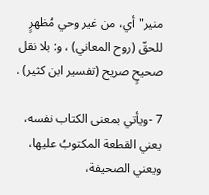منير"أي، من غير وحي مُظهرٍ للحقّ (روح المعاني) ، و: بلا نقل صحيحٍ صريح (تفسير ابن كثير) .

7 -ويأتي بمعنى الكتاب نفسه، يعني القطعة المكتوبُ عليها، ويعني الصحيفة،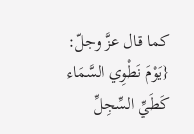كما قال عزَّ وجلّ: {يَوْمَ نَطْوِي السَّمَاء كَطَيِّ السِّجِلِّ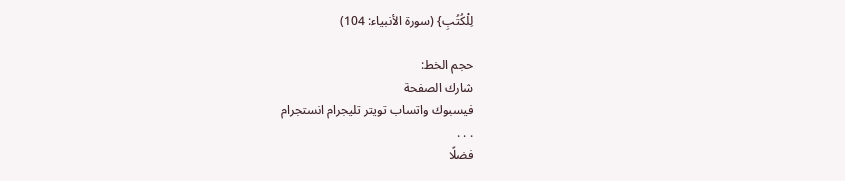لِلْكُتُبِ} (سورة الأنبياء: 104)

حجم الخط:
شارك الصفحة
فيسبوك واتساب تويتر تليجرام انستجرام
. . .
فضلًا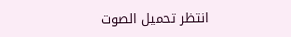انتظر تحميل الصوت